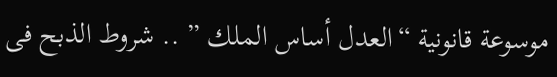موسوعة قانونية “العدل أساس الملك ” .. شروط الذبح فى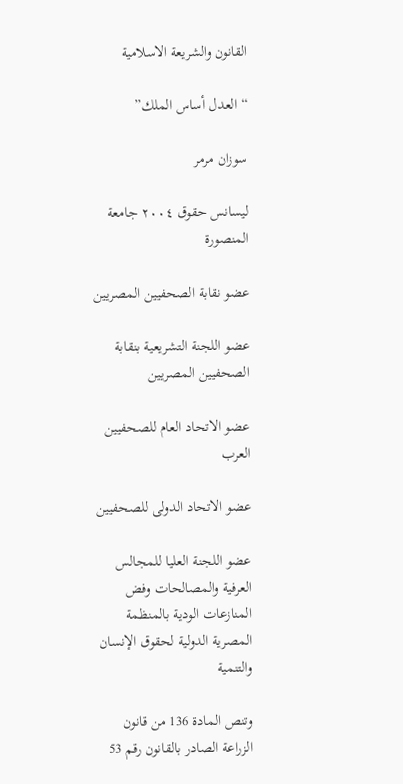القانون والشريعة الاسلامية

“العدل أساس الملك”

سوزان مرمر

ليسانس حقوق ٢٠٠٤ جامعة المنصورة

عضو نقابة الصحفيين المصريين

عضو اللجنة التشريعية بنقابة الصحفيين المصريين

عضو الاتحاد العام للصحفيين العرب

عضو الاتحاد الدولى للصحفيين

عضو اللجنة العليا للمجالس العرفية والمصالحات وفض المنازعات الودية بالمنظمة المصرية الدولية لحقوق الإنسان والتنمية

وتنص المادة 136 من قانون الزراعة الصادر بالقانون رقم 53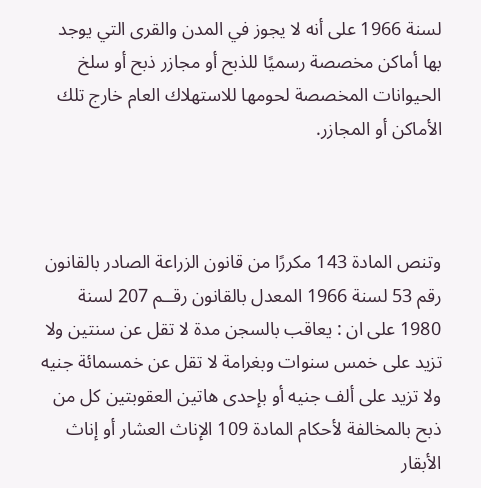لسنة 1966 على أنه لا يجوز في المدن والقرى التي يوجد بها أماكن مخصصة رسميًا للذبح أو مجازر ذبح أو سلخ الحيوانات المخصصة لحومها للاستهلاك العام خارج تلك الأماكن أو المجازر.



وتنص المادة 143 مكررًا من قانون الزراعة الصادر بالقانون رقم 53 لسنة 1966 المعدل بالقانون رقــم 207 لسنة 1980 على ان : يعاقب بالسجن مدة لا تقل عن سنتين ولا تزيد على خمس سنوات وبغرامة لا تقل عن خمسمائة جنيه ولا تزيد على ألف جنيه أو بإحدى هاتين العقوبتين كل من ذبح بالمخالفة لأحكام المادة 109 الإناث العشار أو إناث الأبقار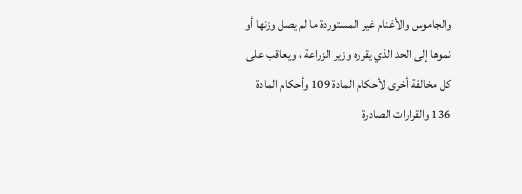والجاموس والأغنام غير المستوردة ما لم يصل وزنها أو نموها إلى الحد الذي يقرره وزير الزراعة ، ويعاقب على كل مخالفة أخرى لأحكام المادة 109 وأحكام المادة 136 والقرارات الصادرة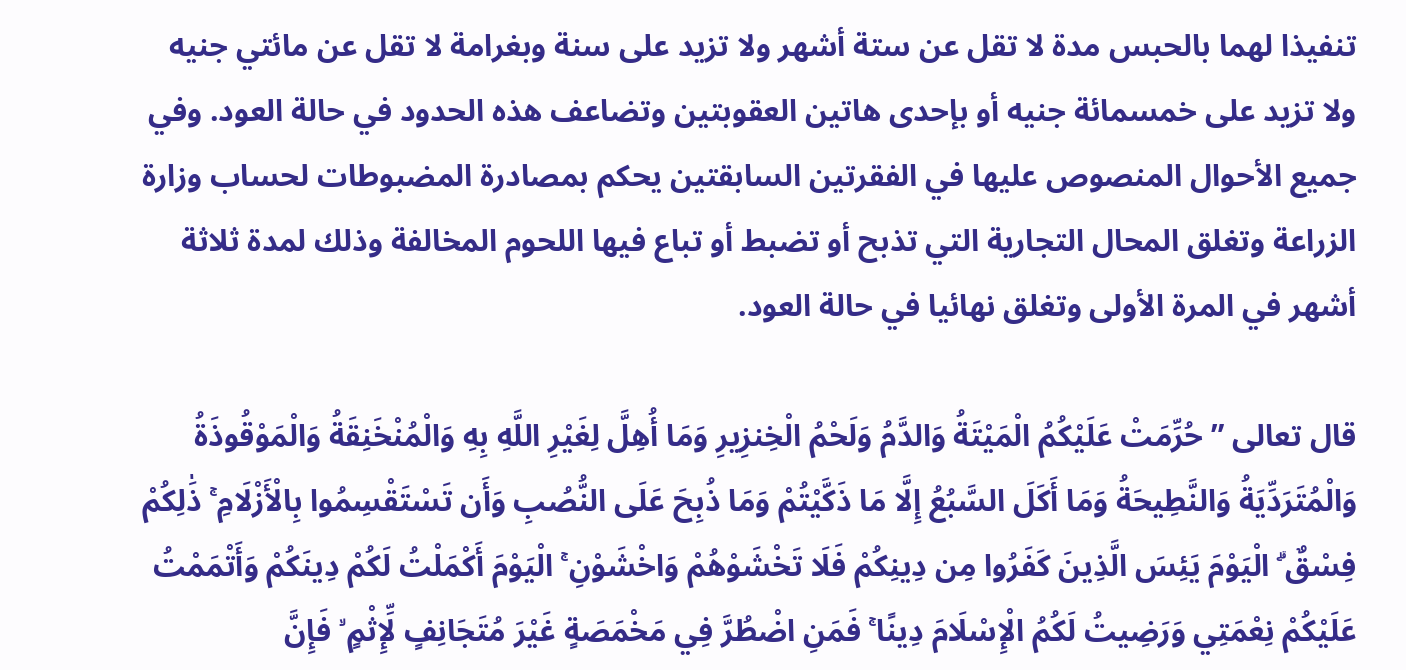تنفيذا لهما بالحبس مدة لا تقل عن ستة أشهر ولا تزيد على سنة وبغرامة لا تقل عن مائتي جنيه ولا تزيد على خمسمائة جنيه أو بإحدى هاتين العقوبتين وتضاعف هذه الحدود في حالة العود. وفي جميع الأحوال المنصوص عليها في الفقرتين السابقتين يحكم بمصادرة المضبوطات لحساب وزارة الزراعة وتغلق المحال التجارية التي تذبح أو تضبط أو تباع فيها اللحوم المخالفة وذلك لمدة ثلاثة أشهر في المرة الأولى وتغلق نهائيا في حالة العود.

قال تعالى ” حُرِّمَتْ عَلَيْكُمُ الْمَيْتَةُ وَالدَّمُ وَلَحْمُ الْخِنزِيرِ وَمَا أُهِلَّ لِغَيْرِ اللَّهِ بِهِ وَالْمُنْخَنِقَةُ وَالْمَوْقُوذَةُ وَالْمُتَرَدِّيَةُ وَالنَّطِيحَةُ وَمَا أَكَلَ السَّبُعُ إِلَّا مَا ذَكَّيْتُمْ وَمَا ذُبِحَ عَلَى النُّصُبِ وَأَن تَسْتَقْسِمُوا بِالْأَزْلَامِ ۚ ذَٰلِكُمْ فِسْقٌ ۗ الْيَوْمَ يَئِسَ الَّذِينَ كَفَرُوا مِن دِينِكُمْ فَلَا تَخْشَوْهُمْ وَاخْشَوْنِ ۚ الْيَوْمَ أَكْمَلْتُ لَكُمْ دِينَكُمْ وَأَتْمَمْتُ عَلَيْكُمْ نِعْمَتِي وَرَضِيتُ لَكُمُ الْإِسْلَامَ دِينًا ۚ فَمَنِ اضْطُرَّ فِي مَخْمَصَةٍ غَيْرَ مُتَجَانِفٍ لِّإِثْمٍ ۙ فَإِنَّ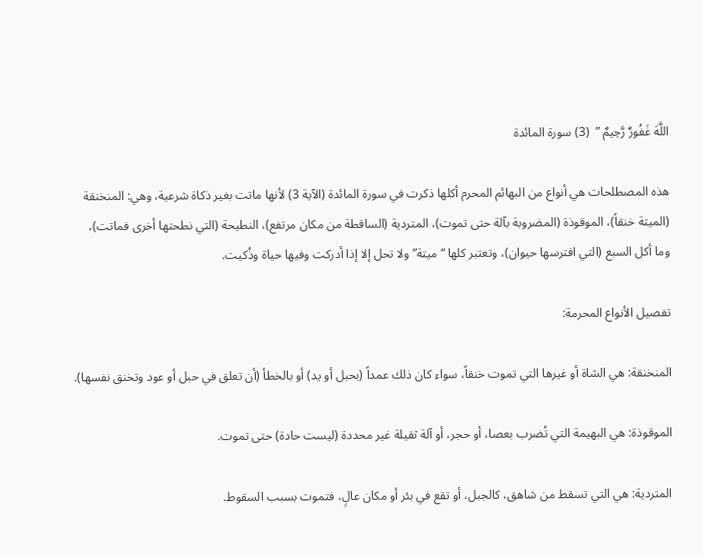اللَّهَ غَفُورٌ رَّحِيمٌ ”  (3) سورة المائدة

هذه المصطلحات هي أنواع من البهائم المحرم أكلها ذكرت في سورة المائدة (الآية 3) لأنها ماتت بغير ذكاة شرعية، وهي: المنخنقة (الميتة خنقاً)، الموقوذة (المضروبة بآلة حتى تموت)، المتردية (الساقطة من مكان مرتفع)، النطيحة (التي نطحتها أخرى فماتت)، وما أكل السبع (التي افترسها حيوان)، وتعتبر كلها “ميتة” ولا تحل إلا إذا أدركت وفيها حياة وذُكيت.

تفصيل الأنواع المحرمة:

المنخنقة: هي الشاة أو غيرها التي تموت خنقاً، سواء كان ذلك عمداً (بحبل أو يد) أو بالخطأ (أن تعلق في حبل أو عود وتخنق نفسها).

الموقوذة: هي البهيمة التي تُضرب بعصا، أو حجر، أو آلة ثقيلة غير محددة (ليست حادة) حتى تموت.

المتردية: هي التي تسقط من شاهق، كالجبل، أو تقع في بئر أو مكان عالٍ، فتموت بسبب السقوط.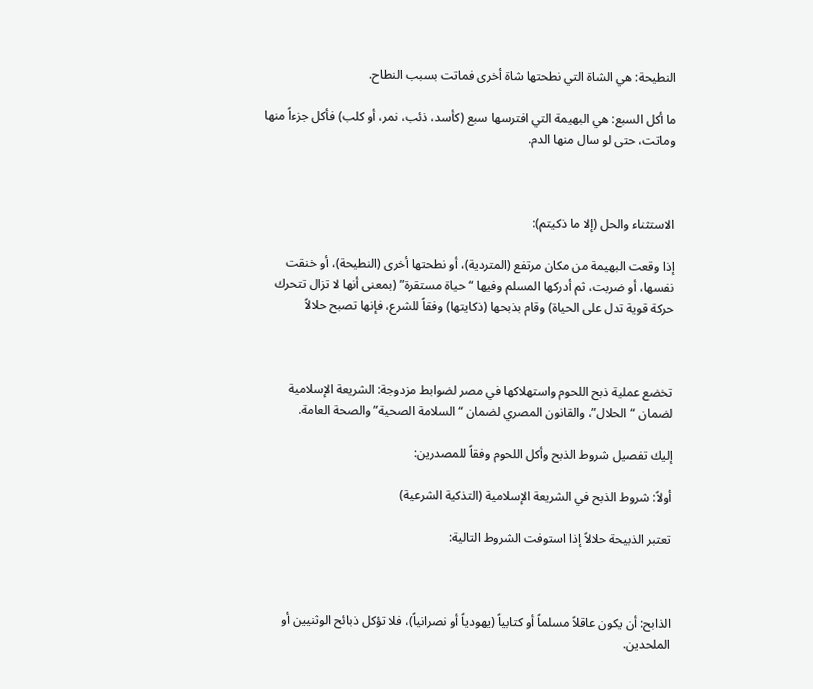النطيحة: هي الشاة التي نطحتها شاة أخرى فماتت بسبب النطاح.

ما أكل السبع: هي البهيمة التي افترسها سبع (كأسد، ذئب، نمر، أو كلب) فأكل جزءاً منها وماتت، حتى لو سال منها الدم.



الاستثناء والحل (إلا ما ذكيتم):

إذا وقعت البهيمة من مكان مرتفع (المتردية)، أو نطحتها أخرى (النطيحة)، أو خنقت نفسها، أو ضربت، ثم أدركها المسلم وفيها “حياة مستقرة” (بمعنى أنها لا تزال تتحرك حركة قوية تدل على الحياة) وقام بذبحها (ذكايتها) وفقاً للشرع، فإنها تصبح حلالاً



تخضع عملية ذبح اللحوم واستهلاكها في مصر لضوابط مزدوجة: الشريعة الإسلامية لضمان “الحلال”، والقانون المصري لضمان “السلامة الصحية” والصحة العامة.

إليك تفصيل شروط الذبح وأكل اللحوم وفقاً للمصدرين:

أولاً: شروط الذبح في الشريعة الإسلامية (التذكية الشرعية)

تعتبر الذبيحة حلالاً إذا استوفت الشروط التالية:



الذابح: أن يكون عاقلاً مسلماً أو كتابياً (يهودياً أو نصرانياً)، فلا تؤكل ذبائح الوثنيين أو الملحدين.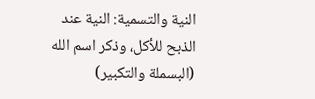النية والتسمية: النية عند الذبح للأكل، وذكر اسم الله (البسملة والتكبير)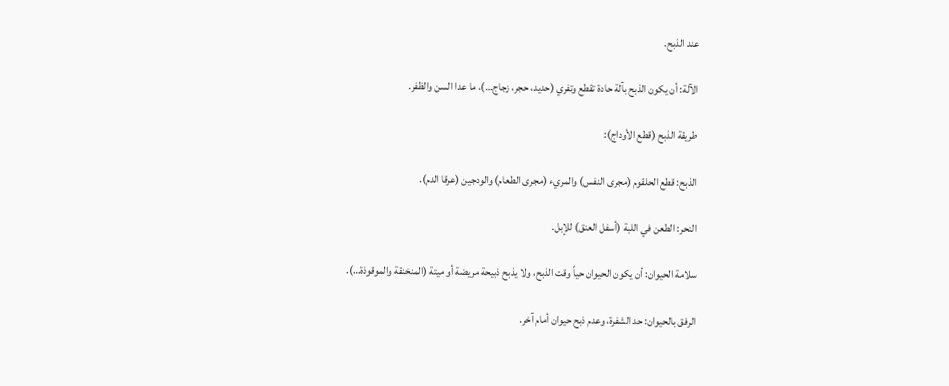عند الذبح.

الآلة: أن يكون الذبح بآلة حادة تقطع وتفري (حديد، حجر، زجاج…)، ما عدا السن والظفر.

طريقة الذبح (قطع الأوداج):

الذبح: قطع الحلقوم (مجرى النفس) والمريء (مجرى الطعام) والودجين (عرقا الدم).

النحر: الطعن في اللبة (أسفل العنق) للإبل.

سلامة الحيوان: أن يكون الحيوان حياً وقت الذبح، ولا يذبح ذبيحة مريضة أو ميتة (المنخنقة والموقوذة…).

الرفق بالحيوان: حد الشفرة، وعدم ذبح حيوان أمام آخر.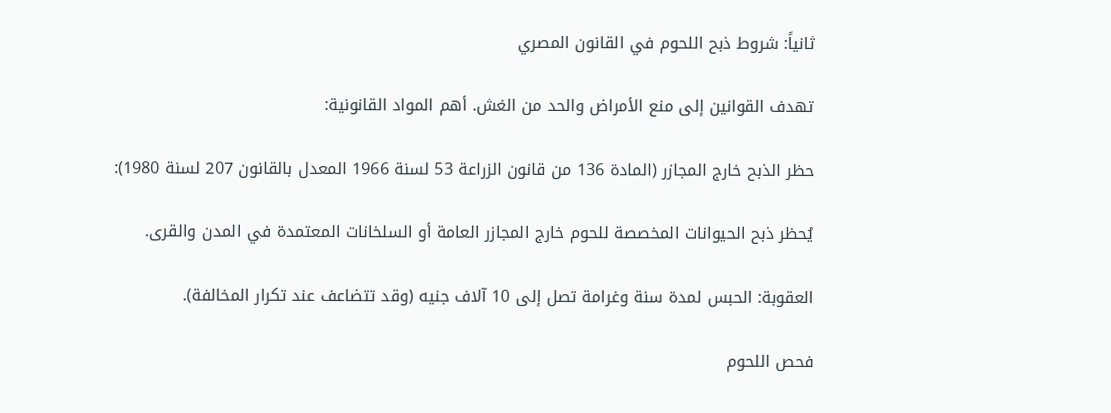ثانياً: شروط ذبح اللحوم في القانون المصري

تهدف القوانين إلى منع الأمراض والحد من الغش. أهم المواد القانونية:

حظر الذبح خارج المجازر (المادة 136 من قانون الزراعة 53 لسنة 1966 المعدل بالقانون 207 لسنة 1980):

يُحظر ذبح الحيوانات المخصصة للحوم خارج المجازر العامة أو السلخانات المعتمدة في المدن والقرى.

العقوبة: الحبس لمدة سنة وغرامة تصل إلى 10 آلاف جنيه (وقد تتضاعف عند تكرار المخالفة).

فحص اللحوم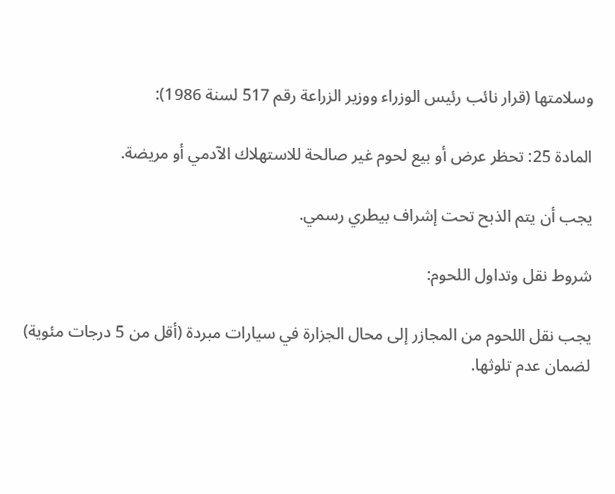وسلامتها (قرار نائب رئيس الوزراء ووزير الزراعة رقم 517 لسنة 1986):

المادة 25: تحظر عرض أو بيع لحوم غير صالحة للاستهلاك الآدمي أو مريضة.

يجب أن يتم الذبح تحت إشراف بيطري رسمي.

شروط نقل وتداول اللحوم:

يجب نقل اللحوم من المجازر إلى محال الجزارة في سيارات مبردة (أقل من 5 درجات مئوية) لضمان عدم تلوثها.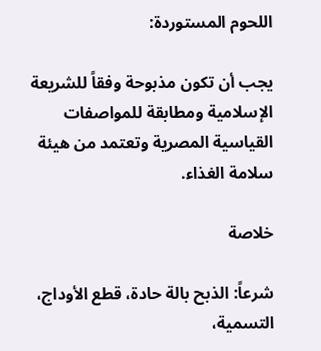اللحوم المستوردة:

يجب أن تكون مذبوحة وفقاً للشريعة الإسلامية ومطابقة للمواصفات القياسية المصرية وتعتمد من هيئة سلامة الغذاء.

خلاصة

شرعاً: الذبح بالة حادة، قطع الأوداج، التسمية،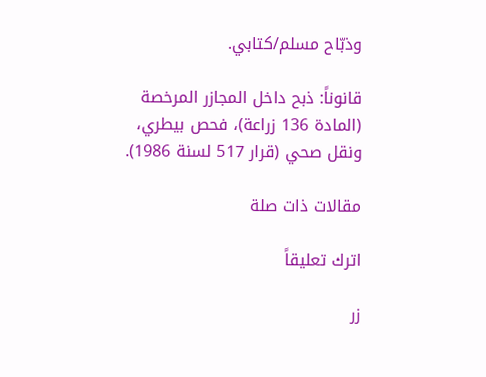وذبّاح مسلم/كتابي.

قانوناً: ذبح داخل المجازر المرخصة (المادة 136 زراعة)، فحص بيطري، ونقل صحي (قرار 517 لسنة 1986).

مقالات ذات صلة

اترك تعليقاً

زر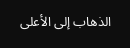الذهاب إلى الأعلى